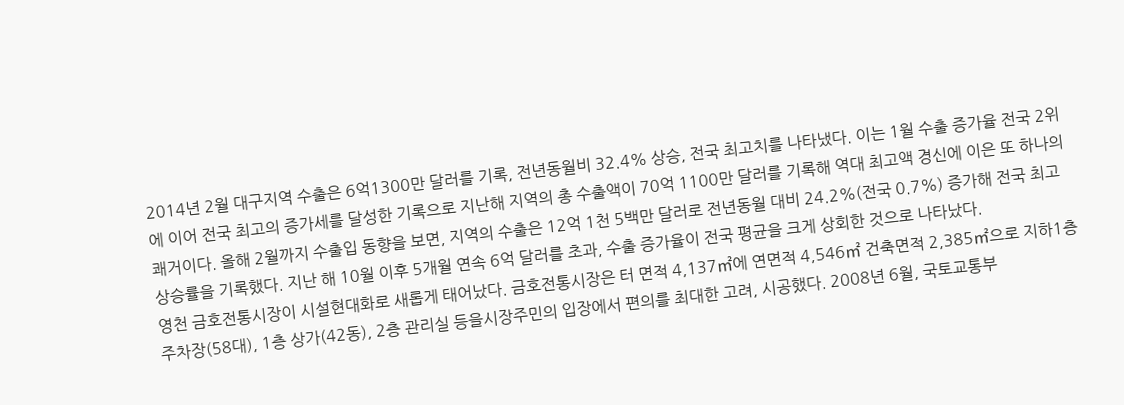2014년 2월 대구지역 수출은 6억1300만 달러를 기록, 전년동월비 32.4% 상승, 전국 최고치를 나타냈다. 이는 1월 수출 증가율 전국 2위에 이어 전국 최고의 증가세를 달성한 기록으로 지난해 지역의 총 수출액이 70억 1100만 달러를 기록해 역대 최고액 경신에 이은 또 하나의 쾌거이다. 올해 2월까지 수출입 동향을 보면, 지역의 수출은 12억 1천 5백만 달러로 전년동월 대비 24.2%(전국 0.7%) 증가해 전국 최고 상승률을 기록했다. 지난 해 10월 이후 5개월 연속 6억 달러를 초과, 수출 증가율이 전국 평균을 크게 상회한 것으로 나타났다.
영천 금호전통시장이 시설현대화로 새롭게 태어났다. 금호전통시장은 터 면적 4,137㎡에 연면적 4,546㎡ 건축면적 2,385㎡으로 지하1층 주차장(58대), 1층 상가(42동), 2층 관리실 등을시장주민의 입장에서 편의를 최대한 고려, 시공했다. 2008년 6월, 국토교통부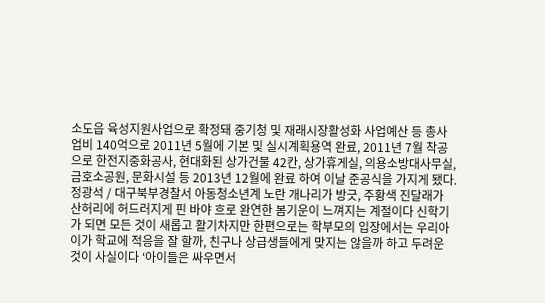소도읍 육성지원사업으로 확정돼 중기청 및 재래시장활성화 사업예산 등 총사업비 140억으로 2011년 5월에 기본 및 실시계획용역 완료, 2011년 7월 착공으로 한전지중화공사, 현대화된 상가건물 42칸, 상가휴게실, 의용소방대사무실, 금호소공원, 문화시설 등 2013년 12월에 완료 하여 이날 준공식을 가지게 됐다.
정광석 / 대구북부경찰서 아동청소년계 노란 개나리가 방긋, 주황색 진달래가 산허리에 허드러지게 핀 바야 흐로 완연한 봄기운이 느껴지는 계절이다 신학기가 되면 모든 것이 새롭고 활기차지만 한편으로는 학부모의 입장에서는 우리아이가 학교에 적응을 잘 할까, 친구나 상급생들에게 맞지는 않을까 하고 두려운 것이 사실이다 ‘아이들은 싸우면서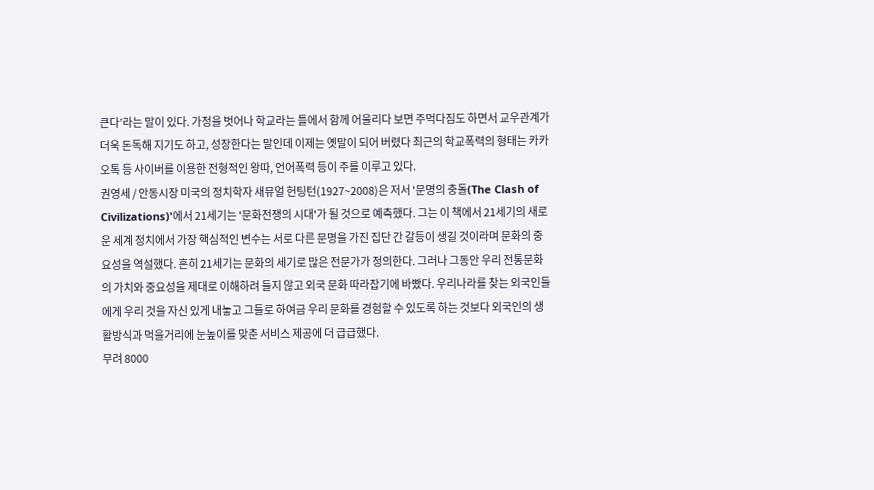큰다’라는 말이 있다. 가정을 벗어나 학교라는 틀에서 함께 어울리다 보면 주먹다짐도 하면서 교우관계가 더욱 돈독해 지기도 하고, 성장한다는 말인데 이제는 옛말이 되어 버렸다 최근의 학교폭력의 형태는 카카오톡 등 사이버를 이용한 전형적인 왕따, 언어폭력 등이 주를 이루고 있다.
권영세 / 안동시장 미국의 정치학자 새뮤얼 헌팅턴(1927~2008)은 저서 '문명의 충돌(The Clash of Civilizations)'에서 21세기는 '문화전쟁의 시대'가 될 것으로 예측했다. 그는 이 책에서 21세기의 새로운 세계 정치에서 가장 핵심적인 변수는 서로 다른 문명을 가진 집단 간 갈등이 생길 것이라며 문화의 중요성을 역설했다. 흔히 21세기는 문화의 세기로 많은 전문가가 정의한다. 그러나 그동안 우리 전통문화의 가치와 중요성을 제대로 이해하려 들지 않고 외국 문화 따라잡기에 바빴다. 우리나라를 찾는 외국인들에게 우리 것을 자신 있게 내놓고 그들로 하여금 우리 문화를 경험할 수 있도록 하는 것보다 외국인의 생활방식과 먹을거리에 눈높이를 맞춘 서비스 제공에 더 급급했다.
무려 8000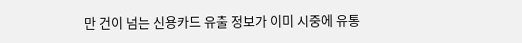만 건이 넘는 신용카드 유출 정보가 이미 시중에 유통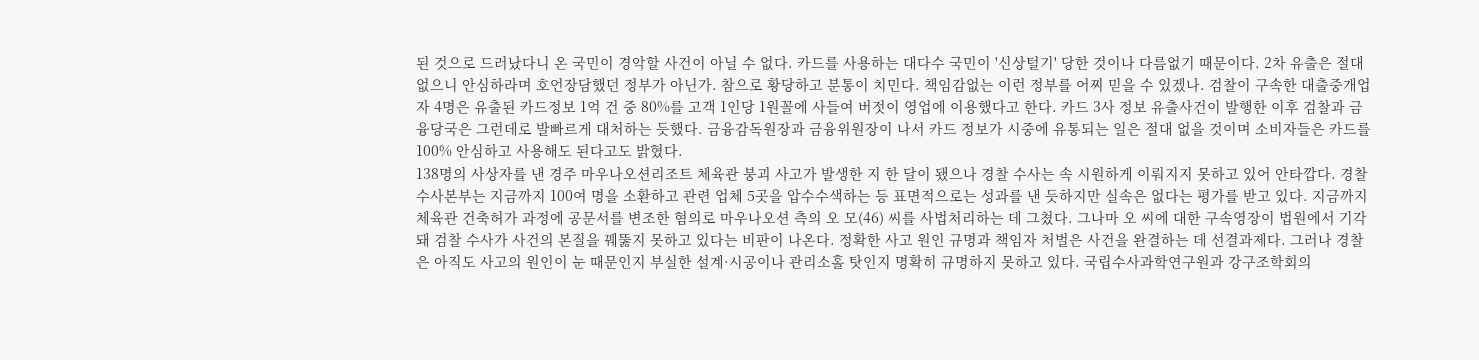된 것으로 드러났다니 온 국민이 경악할 사건이 아닐 수 없다. 카드를 사용하는 대다수 국민이 '신상털기' 당한 것이나 다름없기 때문이다. 2차 유출은 절대 없으니 안심하라며 호언장담했던 정부가 아닌가. 참으로 황당하고 분통이 치민다. 책임감없는 이런 정부를 어찌 믿을 수 있겠나. 검찰이 구속한 대출중개업자 4명은 유출된 카드정보 1억 건 중 80%를 고객 1인당 1원꼴에 사들여 버젓이 영업에 이용했다고 한다. 카드 3사 정보 유출사건이 발행한 이후 검찰과 금융당국은 그런데로 발빠르게 대처하는 듯했다. 금융감독원장과 금융위원장이 나서 카드 정보가 시중에 유통되는 일은 절대 없을 것이며 소비자들은 카드를 100% 안심하고 사용해도 된다고도 밝혔다.
138명의 사상자를 낸 경주 마우나오션리조트 체육관 붕괴 사고가 발생한 지 한 달이 됐으나 경찰 수사는 속 시원하게 이뤄지지 못하고 있어 안타깝다. 경찰 수사본부는 지금까지 100여 명을 소환하고 관련 업체 5곳을 압수수색하는 등 표면적으로는 성과를 낸 듯하지만 실속은 없다는 평가를 받고 있다. 지금까지 체육관 건축허가 과정에 공문서를 변조한 혐의로 마우나오션 측의 오 모(46) 씨를 사법처리하는 데 그쳤다. 그나마 오 씨에 대한 구속영장이 법원에서 기각돼 검찰 수사가 사건의 본질을 꿰뚫지 못하고 있다는 비판이 나온다. 정확한 사고 원인 규명과 책임자 처벌은 사건을 완결하는 데 선결과제다. 그러나 경찰은 아직도 사고의 원인이 눈 때문인지 부실한 설계·시공이나 관리소홀 탓인지 명확히 규명하지 못하고 있다. 국립수사과학연구원과 강구조학회의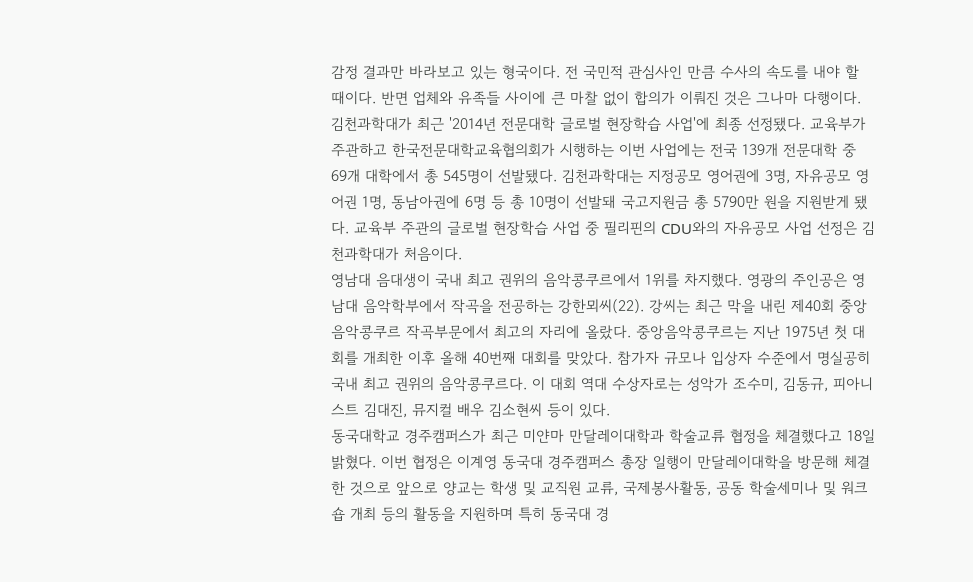감정 결과만 바라보고 있는 형국이다. 전 국민적 관심사인 만큼 수사의 속도를 내야 할 때이다. 반면 업체와 유족들 사이에 큰 마찰 없이 합의가 이뤄진 것은 그나마 다행이다.
김천과학대가 최근 '2014년 전문대학 글로벌 현장학습 사업'에 최종 선정됐다. 교육부가 주관하고 한국전문대학교육협의회가 시행하는 이번 사업에는 전국 139개 전문대학 중 69개 대학에서 총 545명이 선발됐다. 김천과학대는 지정공모 영어권에 3명, 자유공모 영어권 1명, 동남아권에 6명 등 총 10명이 선발돼 국고지원금 총 5790만 원을 지원받게 됐다. 교육부 주관의 글로벌 현장학습 사업 중 필리핀의 CDU와의 자유공모 사업 선정은 김천과학대가 처음이다.
영남대 음대생이 국내 최고 권위의 음악콩쿠르에서 1위를 차지했다. 영광의 주인공은 영남대 음악학부에서 작곡을 전공하는 강한뫼씨(22). 강씨는 최근 막을 내린 제40회 중앙음악콩쿠르 작곡부문에서 최고의 자리에 올랐다. 중앙음악콩쿠르는 지난 1975년 첫 대회를 개최한 이후 올해 40번째 대회를 맞았다. 참가자 규모나 입상자 수준에서 명실공히 국내 최고 권위의 음악콩쿠르다. 이 대회 역대 수상자로는 성악가 조수미, 김동규, 피아니스트 김대진, 뮤지컬 배우 김소현씨 등이 있다.
동국대학교 경주캠퍼스가 최근 미얀마 만달레이대학과 학술교류 협정을 체결했다고 18일 밝혔다. 이번 협정은 이계영 동국대 경주캠퍼스 총장 일행이 만달레이대학을 방문해 체결한 것으로 앞으로 양교는 학생 및 교직원 교류, 국제봉사활동, 공동 학술세미나 및 워크숍 개최 등의 활동을 지원하며 특히 동국대 경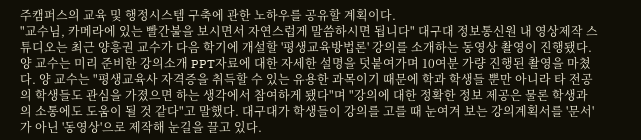주캠퍼스의 교육 및 행정시스템 구축에 관한 노하우를 공유할 계획이다.
"교수님, 카메라에 있는 빨간불을 보시면서 자연스럽게 말씀하시면 됩니다" 대구대 정보통신원 내 영상제작 스튜디오는 최근 양흥권 교수가 다음 학기에 개설할 '평생교육방법론' 강의를 소개하는 동영상 촬영이 진행됐다. 양 교수는 미리 준비한 강의소개 PPT자료에 대한 자세한 설명을 덧붙여가며 10여분 가량 진행된 촬영을 마쳤다. 양 교수는 "평생교육사 자격증을 취득할 수 있는 유용한 과목이기 때문에 학과 학생들 뿐만 아니라 타 전공의 학생들도 관심을 가졌으면 하는 생각에서 참여하게 됐다"며 "강의에 대한 정확한 정보 제공은 물론 학생과의 소통에도 도움이 될 것 같다"고 말했다. 대구대가 학생들이 강의를 고를 때 눈여겨 보는 강의계획서를 '문서'가 아닌 '동영상'으로 제작해 눈길을 끌고 있다.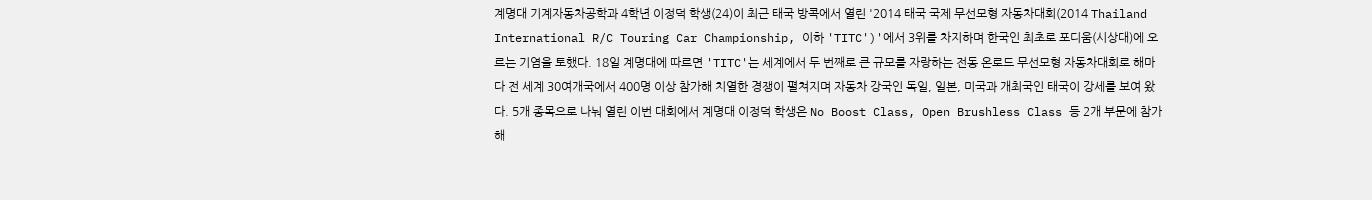계명대 기계자동차공학과 4학년 이정덕 학생(24)이 최근 태국 방콕에서 열린 '2014 태국 국제 무선모형 자동차대회(2014 Thailand International R/C Touring Car Championship, 이하 'TITC')'에서 3위를 차지하며 한국인 최초로 포디움(시상대)에 오르는 기염을 토했다. 18일 계명대에 따르면 'TITC'는 세계에서 두 번째로 큰 규모를 자랑하는 전동 온로드 무선모형 자동차대회로 해마다 전 세계 30여개국에서 400명 이상 참가해 치열한 경쟁이 펼쳐지며 자동차 강국인 독일, 일본, 미국과 개최국인 태국이 강세를 보여 왔다. 5개 종목으로 나눠 열린 이번 대회에서 계명대 이정덕 학생은 No Boost Class, Open Brushless Class 등 2개 부문에 참가해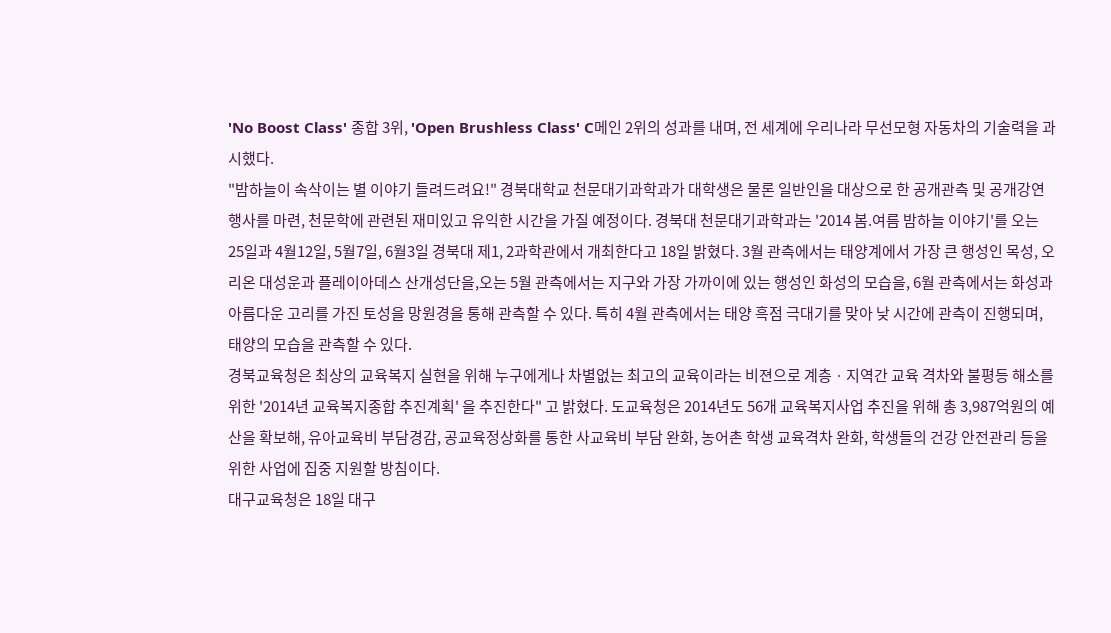'No Boost Class' 종합 3위, 'Open Brushless Class' C메인 2위의 성과를 내며, 전 세계에 우리나라 무선모형 자동차의 기술력을 과시했다.
"밤하늘이 속삭이는 별 이야기 들려드려요!" 경북대학교 천문대기과학과가 대학생은 물론 일반인을 대상으로 한 공개관측 및 공개강연 행사를 마련, 천문학에 관련된 재미있고 유익한 시간을 가질 예정이다. 경북대 천문대기과학과는 '2014 봄.여름 밤하늘 이야기'를 오는 25일과 4월12일, 5월7일, 6월3일 경북대 제1, 2과학관에서 개최한다고 18일 밝혔다. 3월 관측에서는 태양계에서 가장 큰 행성인 목성, 오리온 대성운과 플레이아데스 산개성단을,오는 5월 관측에서는 지구와 가장 가까이에 있는 행성인 화성의 모습을, 6월 관측에서는 화성과 아름다운 고리를 가진 토성을 망원경을 통해 관측할 수 있다. 특히 4월 관측에서는 태양 흑점 극대기를 맞아 낮 시간에 관측이 진행되며, 태양의 모습을 관측할 수 있다.
경북교육청은 최상의 교육복지 실현을 위해 누구에게나 차별없는 최고의 교육이라는 비젼으로 계층ㆍ지역간 교육 격차와 불평등 해소를 위한 '2014년 교육복지종합 추진계획' 을 추진한다" 고 밝혔다. 도교육청은 2014년도 56개 교육복지사업 추진을 위해 총 3,987억원의 예산을 확보해, 유아교육비 부담경감, 공교육정상화를 통한 사교육비 부담 완화, 농어촌 학생 교육격차 완화, 학생들의 건강 안전관리 등을 위한 사업에 집중 지원할 방침이다.
대구교육청은 18일 대구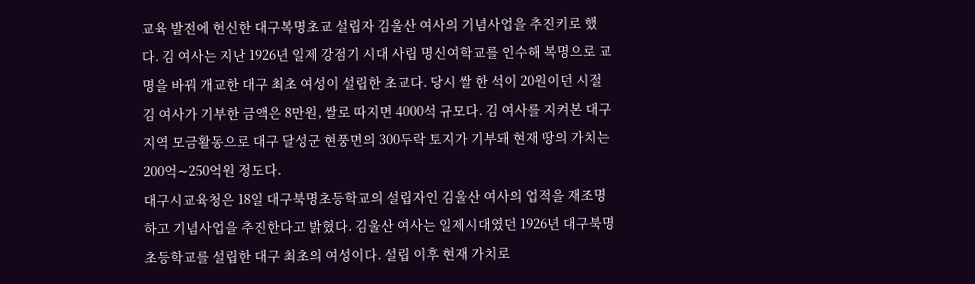교육 발전에 헌신한 대구복명초교 설립자 김울산 여사의 기념사업을 추진키로 했다. 김 여사는 지난 1926년 일제 강점기 시대 사립 명신여학교를 인수해 복명으로 교명을 바꿔 개교한 대구 최초 여성이 설립한 초교다. 당시 쌀 한 석이 20원이던 시절 김 여사가 기부한 금액은 8만원, 쌀로 따지면 4000석 규모다. 김 여사를 지켜본 대구지역 모금활동으로 대구 달성군 현풍면의 300두락 토지가 기부돼 현재 땅의 가치는 200억∼250억원 정도다.
대구시교육청은 18일 대구북명초등학교의 설립자인 김울산 여사의 업적을 재조명하고 기념사업을 추진한다고 밝혔다. 김울산 여사는 일제시대였던 1926년 대구북명초등학교를 설립한 대구 최초의 여성이다. 설립 이후 현재 가치로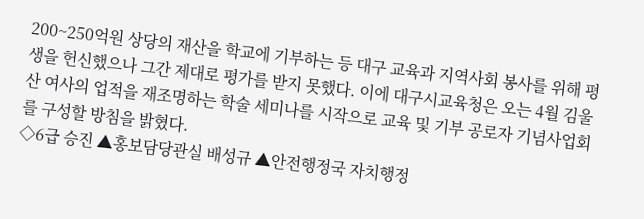200~250억원 상당의 재산을 학교에 기부하는 등 대구 교육과 지역사회 봉사를 위해 평생을 헌신했으나 그간 제대로 평가를 받지 못했다. 이에 대구시교육청은 오는 4월 김울산 여사의 업적을 재조명하는 학술 세미나를 시작으로 교육 및 기부 공로자 기념사업회를 구성할 방침을 밝혔다.
◇6급 승진 ▲홍보담당관실 배성규 ▲안전행정국 자치행정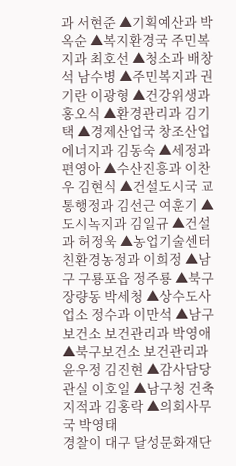과 서현준 ▲기획예산과 박옥순 ▲복지환경국 주민복지과 최호선 ▲청소과 배창석 남수병 ▲주민복지과 권기란 이광형 ▲건강위생과 홍오식 ▲환경관리과 김기택 ▲경제산업국 창조산업에너지과 김동숙 ▲세정과 편영아 ▲수산진흥과 이찬우 김현식 ▲건설도시국 교통행정과 김선근 여훈기 ▲도시녹지과 김일규 ▲건설과 허정욱 ▲농업기술센터 친환경농정과 이희정 ▲남구 구룡포읍 정주룡 ▲북구 장량동 박세청 ▲상수도사업소 정수과 이만석 ▲남구보건소 보건관리과 박영애 ▲북구보건소 보건관리과 윤우정 김진현 ▲감사담당관실 이호일 ▲남구청 건축지적과 김홍락 ▲의회사무국 박영태
경찰이 대구 달성문화재단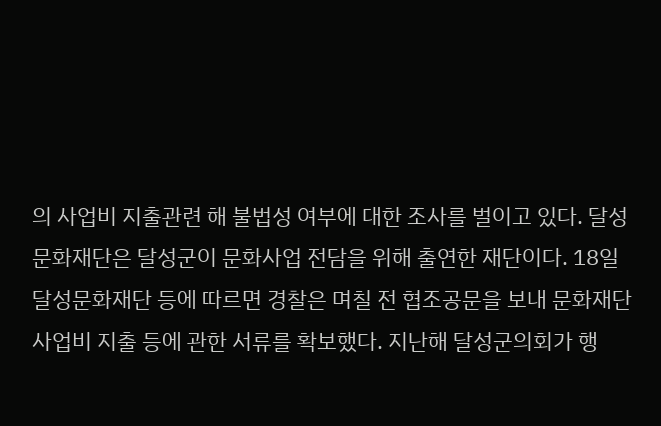의 사업비 지출관련 해 불법성 여부에 대한 조사를 벌이고 있다. 달성문화재단은 달성군이 문화사업 전담을 위해 출연한 재단이다. 18일 달성문화재단 등에 따르면 경찰은 며칠 전 협조공문을 보내 문화재단사업비 지출 등에 관한 서류를 확보했다. 지난해 달성군의회가 행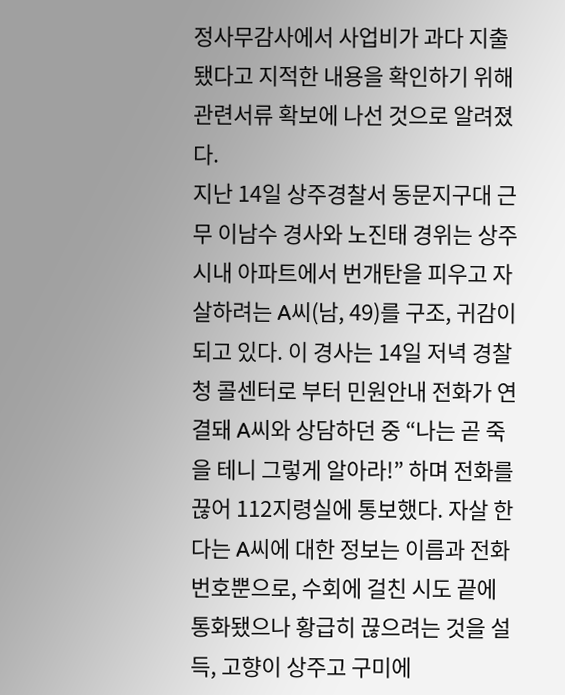정사무감사에서 사업비가 과다 지출됐다고 지적한 내용을 확인하기 위해 관련서류 확보에 나선 것으로 알려졌다.
지난 14일 상주경찰서 동문지구대 근무 이남수 경사와 노진태 경위는 상주시내 아파트에서 번개탄을 피우고 자살하려는 A씨(남, 49)를 구조, 귀감이 되고 있다. 이 경사는 14일 저녁 경찰청 콜센터로 부터 민원안내 전화가 연결돼 A씨와 상담하던 중 “나는 곧 죽을 테니 그렇게 알아라!” 하며 전화를 끊어 112지령실에 통보했다. 자살 한다는 A씨에 대한 정보는 이름과 전화번호뿐으로, 수회에 걸친 시도 끝에 통화됐으나 황급히 끊으려는 것을 설득, 고향이 상주고 구미에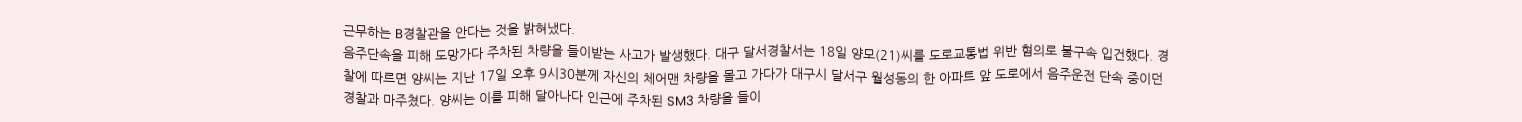근무하는 B경찰관을 안다는 것을 밝혀냈다.
음주단속을 피해 도망가다 주차된 차량을 들이받는 사고가 발생했다. 대구 달서경찰서는 18일 양모(21)씨를 도로교통법 위반 혐의로 불구속 입건했다. 경찰에 따르면 양씨는 지난 17일 오후 9시30분께 자신의 체어맨 차량을 몰고 가다가 대구시 달서구 월성동의 한 아파트 앞 도로에서 음주운전 단속 중이던 경찰과 마주쳤다. 양씨는 이를 피해 달아나다 인근에 주차된 SM3 차량을 들이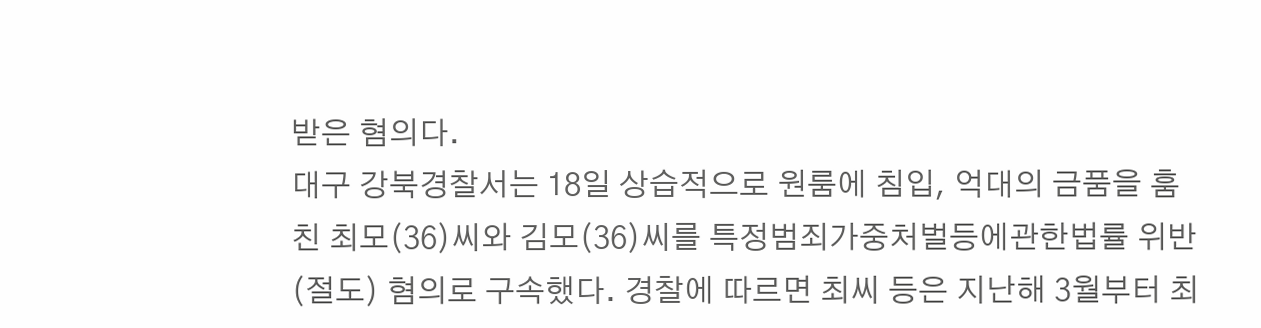받은 혐의다.
대구 강북경찰서는 18일 상습적으로 원룸에 침입, 억대의 금품을 훔친 최모(36)씨와 김모(36)씨를 특정범죄가중처벌등에관한법률 위반(절도) 혐의로 구속했다. 경찰에 따르면 최씨 등은 지난해 3월부터 최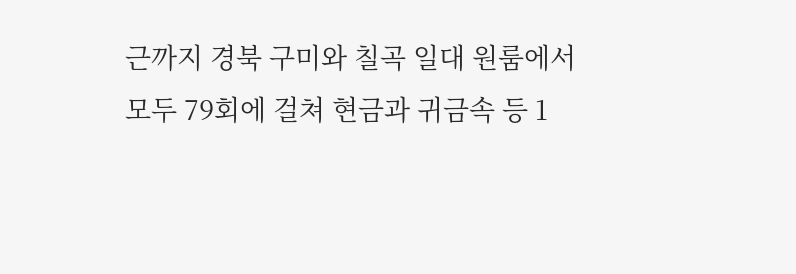근까지 경북 구미와 칠곡 일대 원룸에서 모두 79회에 걸쳐 현금과 귀금속 등 1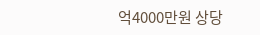억4000만원 상당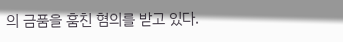의 금품을 훔친 혐의를 받고 있다.